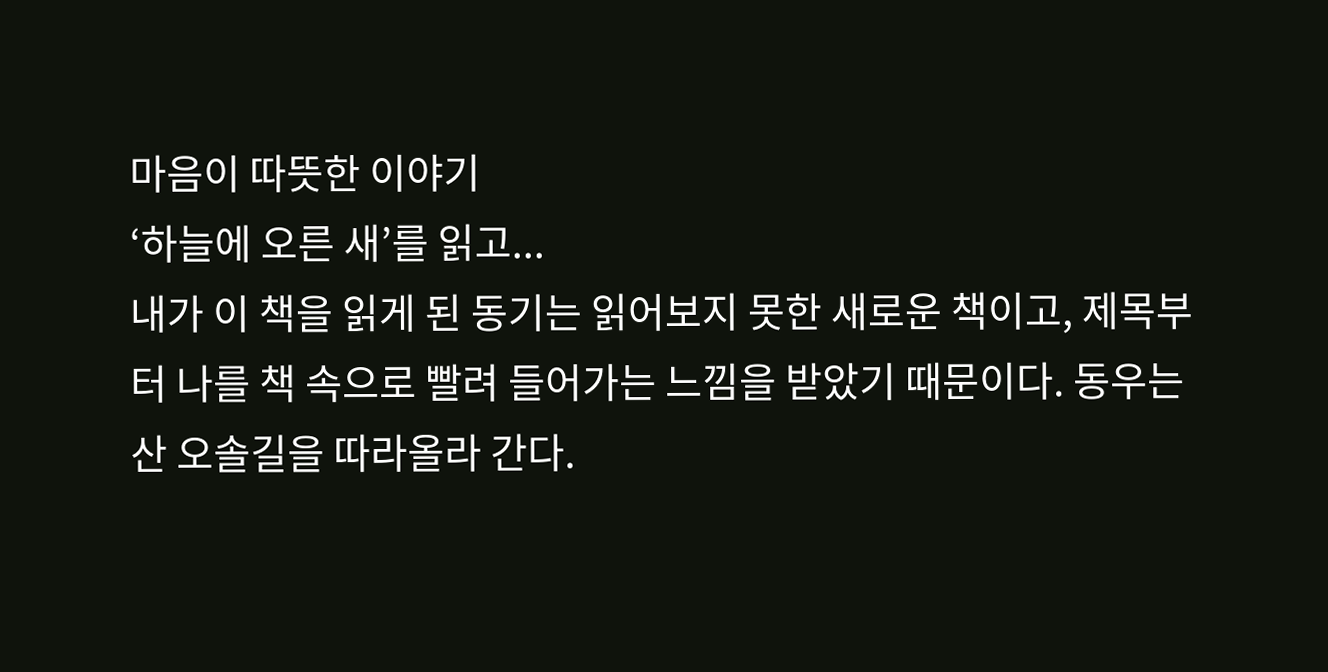마음이 따뜻한 이야기
‘하늘에 오른 새’를 읽고...
내가 이 책을 읽게 된 동기는 읽어보지 못한 새로운 책이고, 제목부터 나를 책 속으로 빨려 들어가는 느낌을 받았기 때문이다. 동우는 산 오솔길을 따라올라 간다.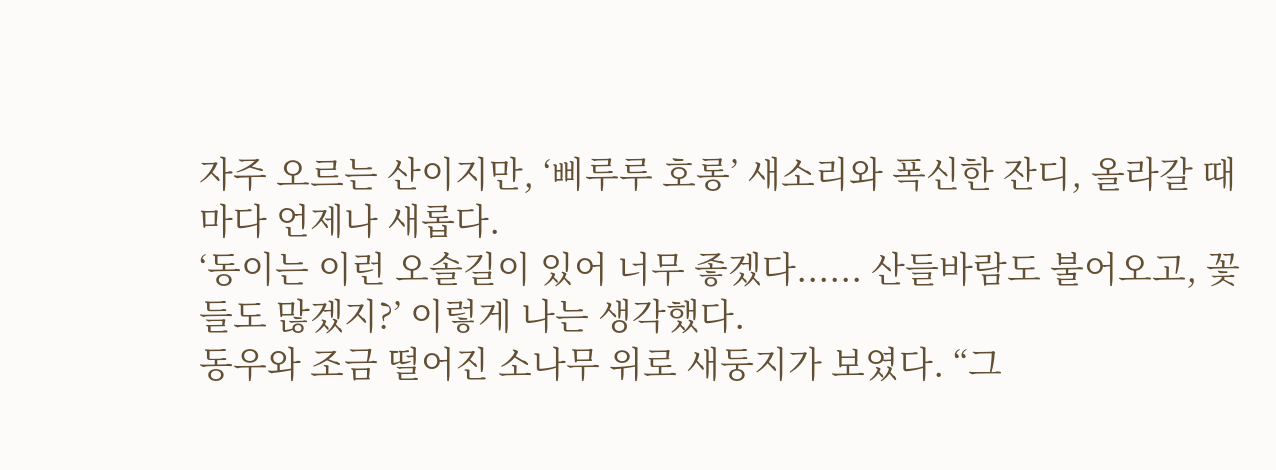자주 오르는 산이지만, ‘삐루루 호롱’ 새소리와 폭신한 잔디, 올라갈 때마다 언제나 새롭다.
‘동이는 이런 오솔길이 있어 너무 좋겠다...... 산들바람도 불어오고, 꽃들도 많겠지?’ 이렇게 나는 생각했다.
동우와 조금 떨어진 소나무 위로 새둥지가 보였다. “그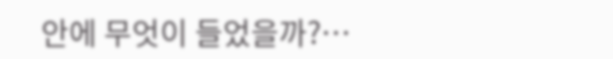안에 무엇이 들었을까?…